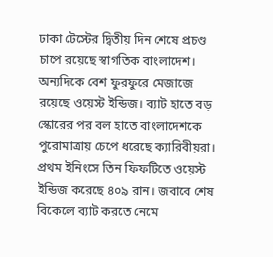ঢাকা টেস্টের দ্বিতীয় দিন শেষে প্রচণ্ড চাপে রয়েছে স্বাগতিক বাংলাদেশ। অন্যদিকে বেশ ফুরফুরে মেজাজে রয়েছে ওয়েস্ট ইন্ডিজ। ব্যাট হাতে বড় স্কোরের পর বল হাতে বাংলাদেশকে পুরোমাত্রায় চেপে ধরেছে ক্যারিবীয়রা।
প্রথম ইনিংসে তিন ফিফটিতে ওয়েস্ট ইন্ডিজ করেছে ৪০৯ রান। জবাবে শেষ বিকেলে ব্যাট করতে নেমে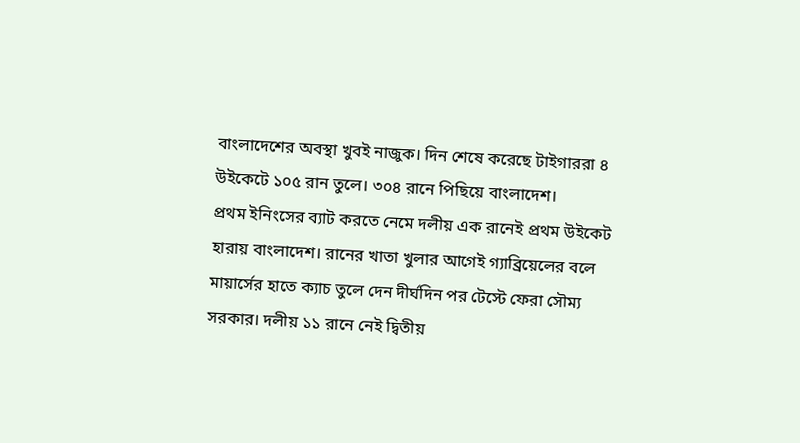বাংলাদেশের অবস্থা খুবই নাজুক। দিন শেষে করেছে টাইগাররা ৪ উইকেটে ১০৫ রান তুলে। ৩০৪ রানে পিছিয়ে বাংলাদেশ।
প্রথম ইনিংসের ব্যাট করতে নেমে দলীয় এক রানেই প্রথম উইকেট হারায় বাংলাদেশ। রানের খাতা খুলার আগেই গ্যাব্রিয়েলের বলে মায়ার্সের হাতে ক্যাচ তুলে দেন দীর্ঘদিন পর টেস্টে ফেরা সৌম্য সরকার। দলীয় ১১ রানে নেই দ্বিতীয়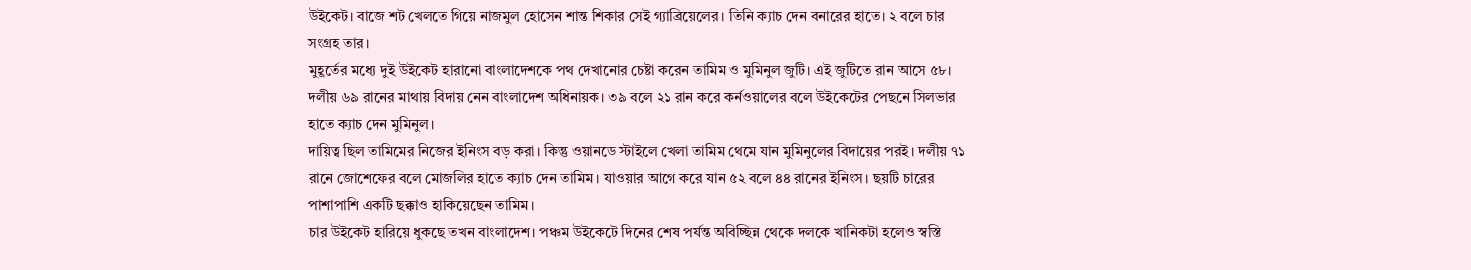উইকেট। বাজে শট খেলতে গিয়ে নাজমুল হোসেন শান্ত শিকার সেই গ্যাব্রিয়েলের। তিনি ক্যাচ দেন বনারের হাতে। ২ বলে চার সংগ্রহ তার।
মুহূর্তের মধ্যে দুই উইকেট হারানো বাংলাদেশকে পথ দেখানোর চেষ্টা করেন তামিম ও মুমিনুল জুটি। এই জুটিতে রান আসে ৫৮। দলীয় ৬৯ রানের মাথায় বিদায় নেন বাংলাদেশ অধিনায়ক। ৩৯ বলে ২১ রান করে কর্নওয়ালের বলে উইকেটের পেছনে সিলভার হাতে ক্যাচ দেন মুমিনুল।
দায়িত্ব ছিল তামিমের নিজের ইনিংস বড় করা। কিন্তু ওয়ানডে স্টাইলে খেলা তামিম থেমে যান মুমিনুলের বিদায়ের পরই। দলীয় ৭১ রানে জোশেফের বলে মোজলির হাতে ক্যাচ দেন তামিম। যাওয়ার আগে করে যান ৫২ বলে ৪৪ রানের ইনিংস। ছয়টি চারের পাশাপাশি একটি ছক্কাও হাকিয়েছেন তামিম।
চার উইকেট হারিয়ে ধুকছে তখন বাংলাদেশ। পঞ্চম উইকেটে দিনের শেষ পর্যন্ত অবিচ্ছিন্ন থেকে দলকে খানিকটা হলেও স্বস্তি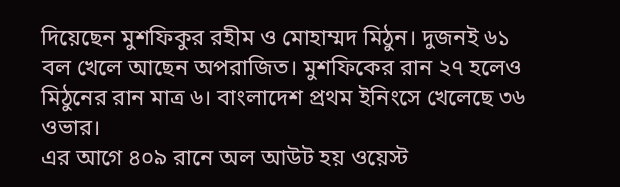দিয়েছেন মুশফিকুর রহীম ও মোহাম্মদ মিঠুন। দুজনই ৬১ বল খেলে আছেন অপরাজিত। মুশফিকের রান ২৭ হলেও মিঠুনের রান মাত্র ৬। বাংলাদেশ প্রথম ইনিংসে খেলেছে ৩৬ ওভার।
এর আগে ৪০৯ রানে অল আউট হয় ওয়েস্ট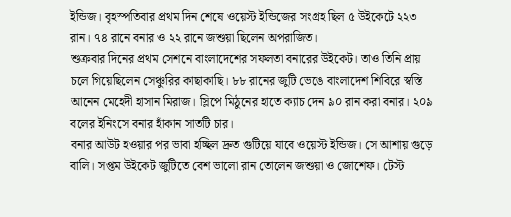ইন্ডিজ। বৃহস্পতিবার প্রথম দিন শেষে ওয়েস্ট ইন্ডিজের সংগ্রহ ছিল ৫ উইকেটে ২২৩ রান। ৭৪ রানে বনার ও ২২ রানে জশুয়া ছিলেন অপরাজিত।
শুক্রবার দিনের প্রথম সেশনে বাংলাদেশের সফলতা বনারের উইকেট। তাও তিনি প্রায় চলে গিয়েছিলেন সেঞ্চুরির কাছাকাছি। ৮৮ রানের জুটি ভেঙে বাংলাদেশ শিবিরে স্বস্তি আনেন মেহেদী হাসান মিরাজ। স্লিপে মিঠুনের হাতে ক্যাচ দেন ৯০ রান করা বনার। ২০৯ বলের ইনিংসে বনার হাঁকান সাতটি চার।
বনার আউট হওয়ার পর ভাবা হচ্ছিল দ্রুত গুটিয়ে যাবে ওয়েস্ট ইন্ডিজ। সে আশায় গুড়ে বালি। সপ্তম উইকেট জুটিতে বেশ ভালো রান তোলেন জশুয়া ও জোশেফ। টেস্ট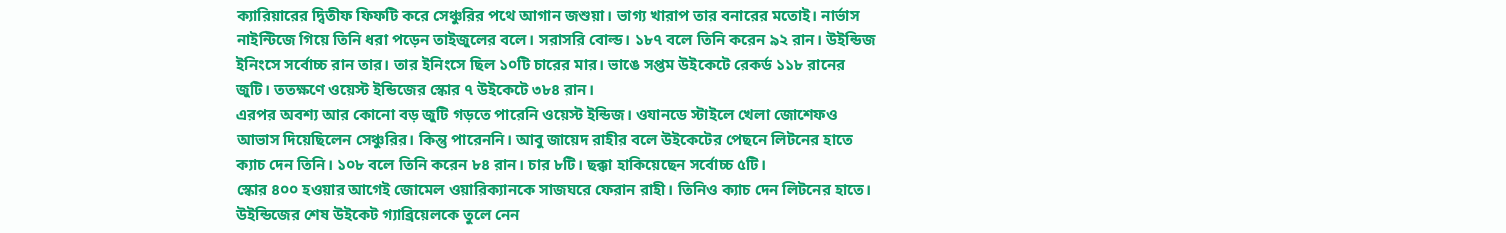ক্যারিয়ারের দ্বিতীফ ফিফটি করে সেঞ্চুরির পথে আগান জশুয়া। ভাগ্য খারাপ তার বনারের মতোই। নার্ভাস নাইন্টিজে গিয়ে তিনি ধরা পড়েন তাইজুলের বলে। সরাসরি বোল্ড। ১৮৭ বলে তিনি করেন ৯২ রান। উইন্ডিজ ইনিংসে সর্বোচ্চ রান তার। তার ইনিংসে ছিল ১০টি চারের মার। ভাঙে সপ্তম উইকেটে রেকর্ড ১১৮ রানের জুটি। ততক্ষণে ওয়েস্ট ইন্ডিজের স্কোর ৭ উইকেটে ৩৮৪ রান।
এরপর অবশ্য আর কোনো বড় জুটি গড়তে পারেনি ওয়েস্ট ইন্ডিজ। ওযানডে স্টাইলে খেলা জোশেফও আভাস দিয়েছিলেন সেঞ্চুরির। কিন্তু পারেননি। আবু জায়েদ রাহীর বলে উইকেটের পেছনে লিটনের হাতে ক্যাচ দেন তিনি। ১০৮ বলে তিনি করেন ৮৪ রান। চার ৮টি। ছক্কা হাকিয়েছেন সর্বোচ্চ ৫টি।
স্কোর ৪০০ হওয়ার আগেই জোমেল ওয়ারিক্যানকে সাজঘরে ফেরান রাহী। তিনিও ক্যাচ দেন লিটনের হাতে। উইন্ডিজের শেষ উইকেট গ্যাব্রিয়েলকে তুলে নেন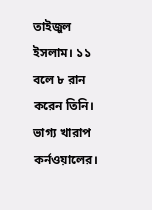তাইজুল ইসলাম। ১১ বলে ৮ রান করেন তিনি। ভাগ্য খারাপ কর্নওয়ালের।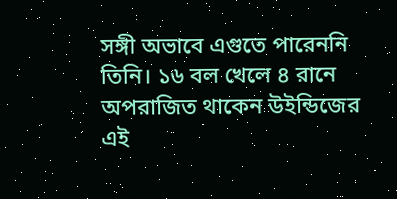সঙ্গী অভাবে এগুতে পারেননি তিনি। ১৬ বল খেলে ৪ রানে অপরাজিত থাকেন উইন্ডিজের এই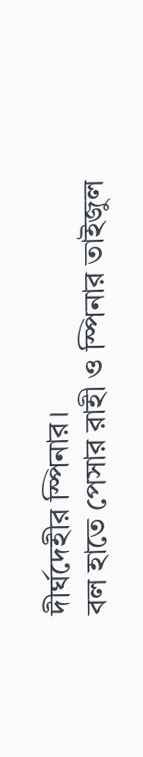দীর্ঘদেহীর স্পিনার।
বল হাতে পেসার রাহী ও স্পিনার তাইজুল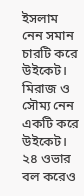ইসলাম নেন সমান চারটি করে উইকেট। মিরাজ ও সৌম্য নেন একটি করে উইকেট। ২৪ ওভার বল করেও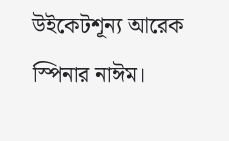উইকেটশূন্য আরেক স্পিনার নাঈম।